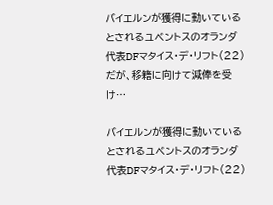バイエルンが獲得に動いているとされるユベントスのオランダ代表DFマタイス・デ・リフト(22)だが、移籍に向けて減俸を受け…

バイエルンが獲得に動いているとされるユベントスのオランダ代表DFマタイス・デ・リフト(22)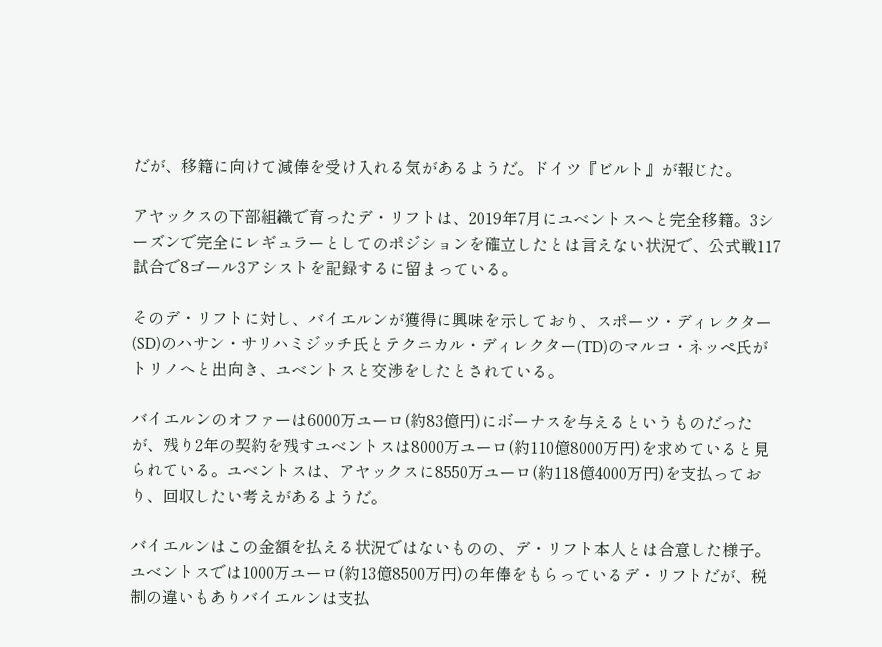だが、移籍に向けて減俸を受け入れる気があるようだ。ドイツ『ビルト』が報じた。

アヤックスの下部組織で育ったデ・リフトは、2019年7月にユベントスへと完全移籍。3シーズンで完全にレギュラーとしてのポジションを確立したとは言えない状況で、公式戦117試合で8ゴール3アシストを記録するに留まっている。

そのデ・リフトに対し、バイエルンが獲得に興味を示しており、スポーツ・ディレクター(SD)のハサン・サリハミジッチ氏とテクニカル・ディレクター(TD)のマルコ・ネッペ氏がトリノへと出向き、ユベントスと交渉をしたとされている。

バイエルンのオファーは6000万ユーロ(約83億円)にボーナスを与えるというものだったが、残り2年の契約を残すユベントスは8000万ユーロ(約110億8000万円)を求めていると見られている。ユベントスは、アヤックスに8550万ユーロ(約118億4000万円)を支払っており、回収したい考えがあるようだ。

バイエルンはこの金額を払える状況ではないものの、デ・リフト本人とは合意した様子。ユベントスでは1000万ユーロ(約13億8500万円)の年俸をもらっているデ・リフトだが、税制の違いもありバイエルンは支払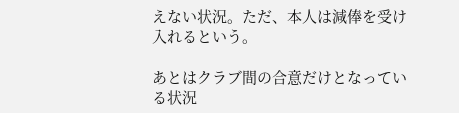えない状況。ただ、本人は減俸を受け入れるという。

あとはクラブ間の合意だけとなっている状況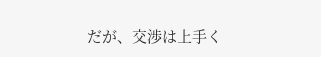だが、交渉は上手く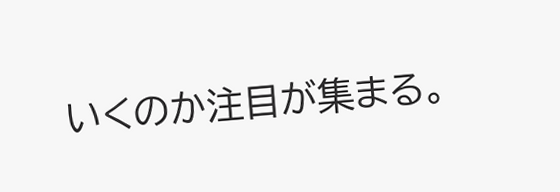いくのか注目が集まる。